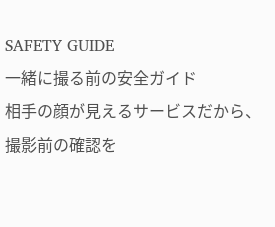SAFETY GUIDE
一緒に撮る前の安全ガイド
相手の顔が見えるサービスだから、撮影前の確認を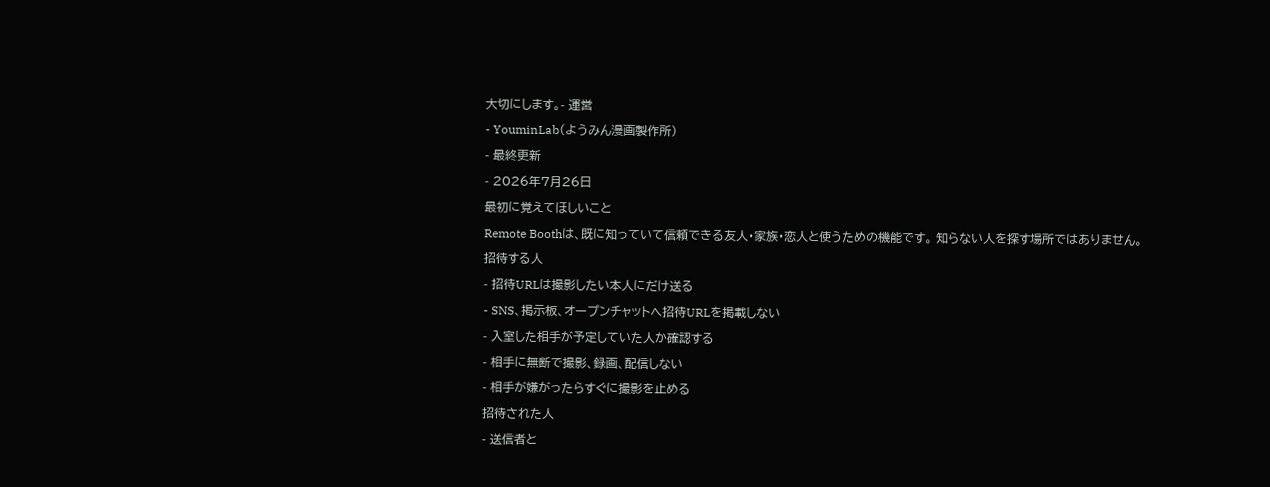大切にします。- 運営
- YouminLab(ようみん漫画製作所)
- 最終更新
- 2026年7月26日
最初に覚えてほしいこと
Remote Boothは、既に知っていて信頼できる友人・家族・恋人と使うための機能です。 知らない人を探す場所ではありません。
招待する人
- 招待URLは撮影したい本人にだけ送る
- SNS、掲示板、オープンチャットへ招待URLを掲載しない
- 入室した相手が予定していた人か確認する
- 相手に無断で撮影、録画、配信しない
- 相手が嫌がったらすぐに撮影を止める
招待された人
- 送信者と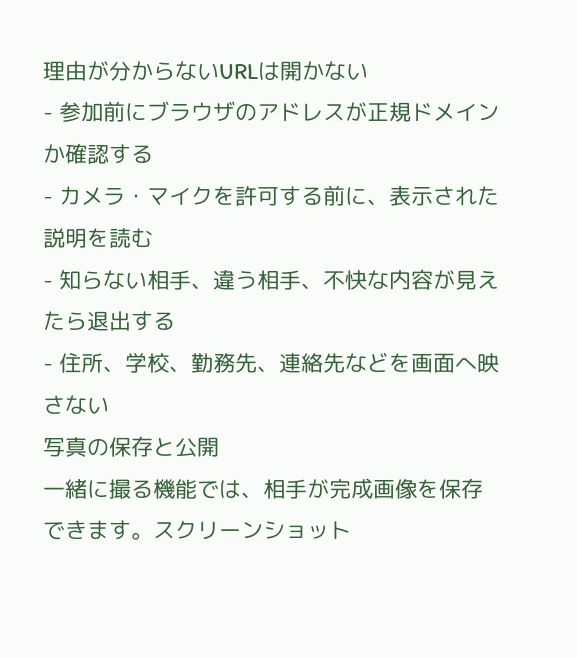理由が分からないURLは開かない
- 参加前にブラウザのアドレスが正規ドメインか確認する
- カメラ・マイクを許可する前に、表示された説明を読む
- 知らない相手、違う相手、不快な内容が見えたら退出する
- 住所、学校、勤務先、連絡先などを画面へ映さない
写真の保存と公開
一緒に撮る機能では、相手が完成画像を保存できます。スクリーンショット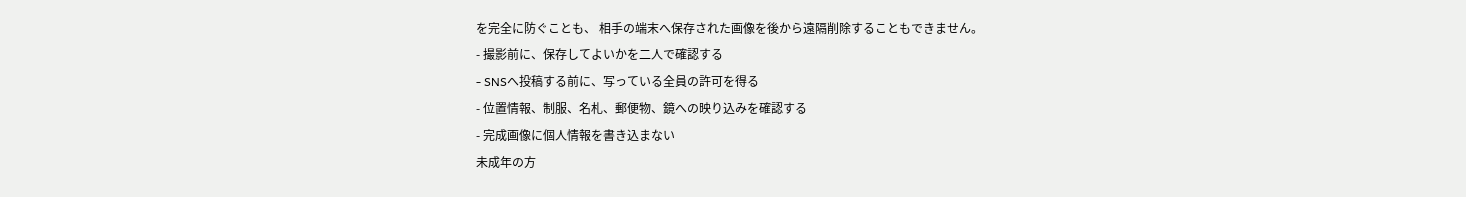を完全に防ぐことも、 相手の端末へ保存された画像を後から遠隔削除することもできません。
- 撮影前に、保存してよいかを二人で確認する
- SNSへ投稿する前に、写っている全員の許可を得る
- 位置情報、制服、名札、郵便物、鏡への映り込みを確認する
- 完成画像に個人情報を書き込まない
未成年の方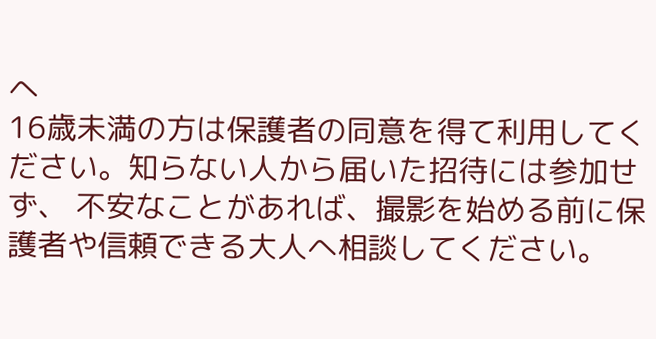へ
16歳未満の方は保護者の同意を得て利用してください。知らない人から届いた招待には参加せず、 不安なことがあれば、撮影を始める前に保護者や信頼できる大人へ相談してください。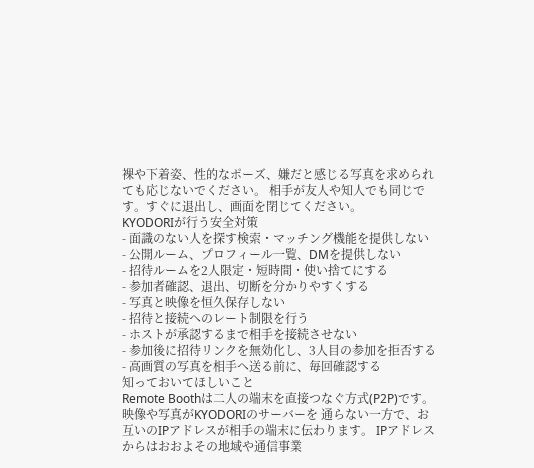裸や下着姿、性的なポーズ、嫌だと感じる写真を求められても応じないでください。 相手が友人や知人でも同じです。すぐに退出し、画面を閉じてください。
KYODORIが行う安全対策
- 面識のない人を探す検索・マッチング機能を提供しない
- 公開ルーム、プロフィール一覧、DMを提供しない
- 招待ルームを2人限定・短時間・使い捨てにする
- 参加者確認、退出、切断を分かりやすくする
- 写真と映像を恒久保存しない
- 招待と接続へのレート制限を行う
- ホストが承認するまで相手を接続させない
- 参加後に招待リンクを無効化し、3人目の参加を拒否する
- 高画質の写真を相手へ送る前に、毎回確認する
知っておいてほしいこと
Remote Boothは二人の端末を直接つなぐ方式(P2P)です。映像や写真がKYODORIのサーバーを 通らない一方で、お互いのIPアドレスが相手の端末に伝わります。 IPアドレスからはおおよその地域や通信事業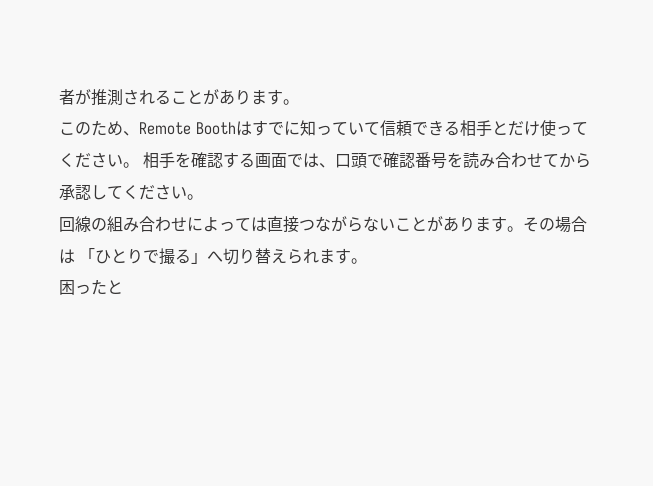者が推測されることがあります。
このため、Remote Boothはすでに知っていて信頼できる相手とだけ使ってください。 相手を確認する画面では、口頭で確認番号を読み合わせてから承認してください。
回線の組み合わせによっては直接つながらないことがあります。その場合は 「ひとりで撮る」へ切り替えられます。
困ったと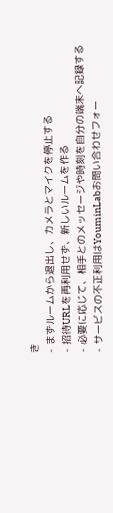き
- まずルームから退出し、カメラとマイクを停止する
- 招待URLを再利用せず、新しいルームを作る
- 必要に応じて、相手とのメッセージや時刻を自分の端末へ記録する
- サービスの不正利用はYouminLabお問い合わせフォー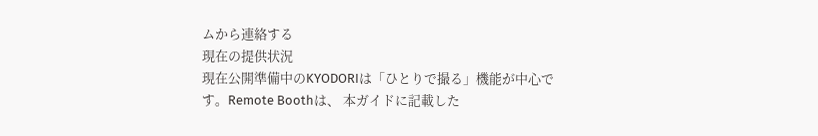ムから連絡する
現在の提供状況
現在公開準備中のKYODORIは「ひとりで撮る」機能が中心です。Remote Boothは、 本ガイドに記載した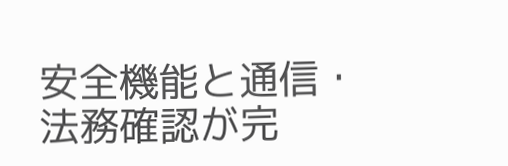安全機能と通信・法務確認が完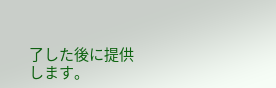了した後に提供します。